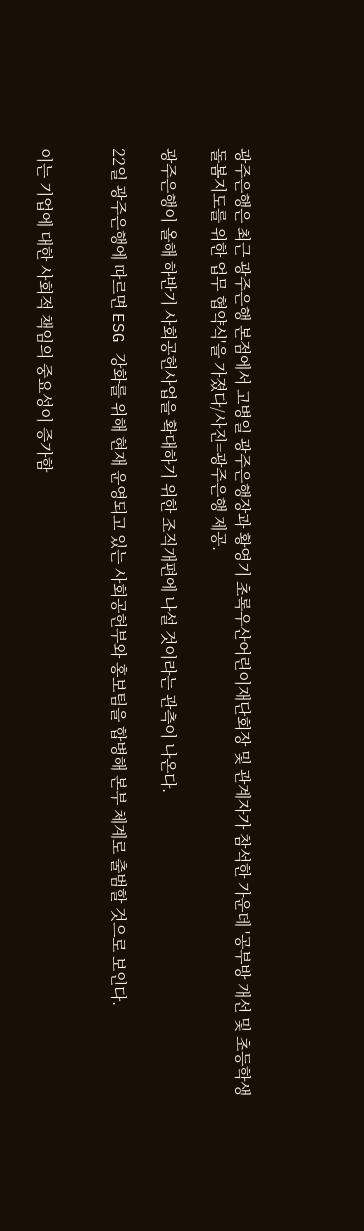광주은행은 최근 광주은행 본점에서 고병일 광주은행장과 황영기 초록우산어린이재단회장 및 관계자가 참석한 가운데 '공부방 개선 및 초등학생 돌봄지도를 위한 업무 협약식'을 가졌다/사진=광주은행 제공.

광주은행이 올해 하반기 사회공헌사업을 확대하기 위한 조직개편에 나설 것이라는 관측이 나온다.

22일 광주은행에 따르면 ESG 강화를 위해 현재 운영되고 있는 사회공헌부와 홍보팀을 합병해 본부 체계로 출범할 것으로 보인다.


이는 기업에 대한 사회적 책임의 중요성이 증가함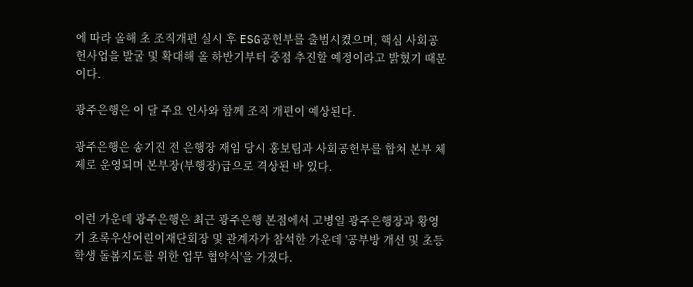에 따라 올해 초 조직개편 실시 후 ESG공헌부를 출범시켰으며, 핵심 사회공헌사업을 발굴 및 확대해 올 하반기부터 중점 추진할 예정이라고 밝혔기 때문이다.

광주은행은 이 달 주요 인사와 함께 조직 개편이 예상된다.

광주은행은 송기진 전 은행장 재임 당시 홍보팀과 사회공헌부를 합쳐 본부 체제로 운영되며 본부장(부행장)급으로 격상된 바 있다.


이런 가운데 광주은행은 최근 광주은행 본점에서 고병일 광주은행장과 황영기 초록우산어린이재단회장 및 관계자가 참석한 가운데 '공부방 개선 및 초등학생 돌봄지도를 위한 업무 협약식'을 가졌다.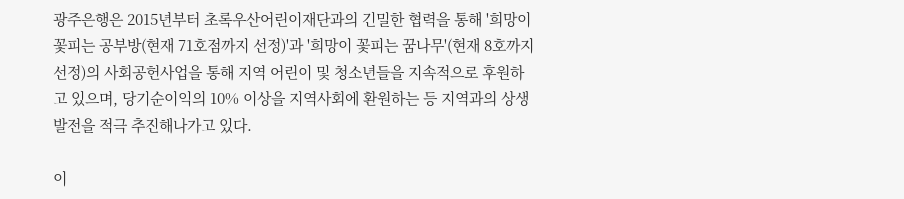광주은행은 2015년부터 초록우산어린이재단과의 긴밀한 협력을 통해 '희망이 꽃피는 공부방(현재 71호점까지 선정)'과 '희망이 꽃피는 꿈나무'(현재 8호까지 선정)의 사회공헌사업을 통해 지역 어린이 및 청소년들을 지속적으로 후원하고 있으며, 당기순이익의 10% 이상을 지역사회에 환원하는 등 지역과의 상생발전을 적극 추진해나가고 있다.

이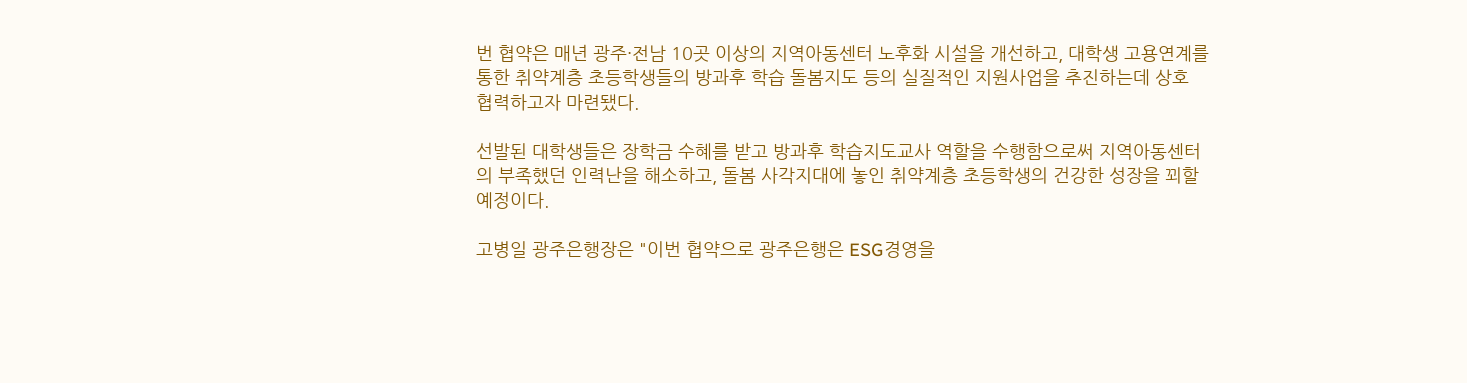번 협약은 매년 광주·전남 10곳 이상의 지역아동센터 노후화 시설을 개선하고, 대학생 고용연계를 통한 취약계층 초등학생들의 방과후 학습 돌봄지도 등의 실질적인 지원사업을 추진하는데 상호 협력하고자 마련됐다.

선발된 대학생들은 장학금 수혜를 받고 방과후 학습지도교사 역할을 수행함으로써 지역아동센터의 부족했던 인력난을 해소하고, 돌봄 사각지대에 놓인 취약계층 초등학생의 건강한 성장을 꾀할 예정이다.

고병일 광주은행장은 "이번 협약으로 광주은행은 ESG경영을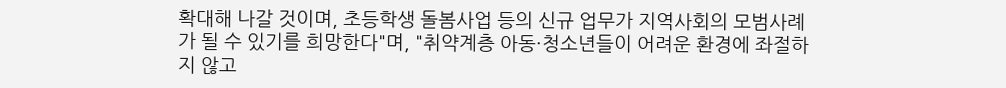확대해 나갈 것이며, 초등학생 돌봄사업 등의 신규 업무가 지역사회의 모범사례가 될 수 있기를 희망한다"며, "취약계층 아동·청소년들이 어려운 환경에 좌절하지 않고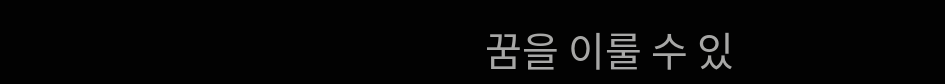꿈을 이룰 수 있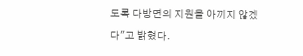도록 다방면의 지원을 아끼지 않겠다"고 밝혔다.